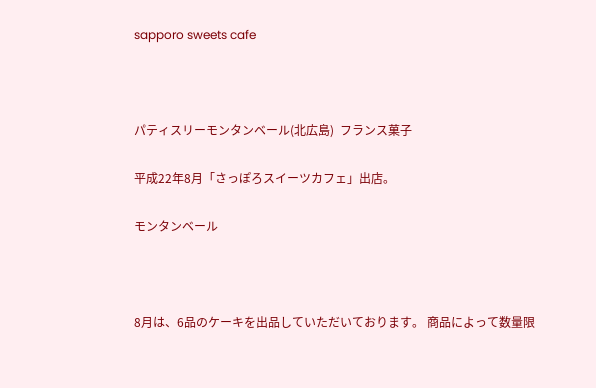sapporo sweets cafe



パティスリーモンタンベール(北広島)  フランス菓子

平成22年8月「さっぽろスイーツカフェ」出店。

モンタンベール



8月は、6品のケーキを出品していただいております。 商品によって数量限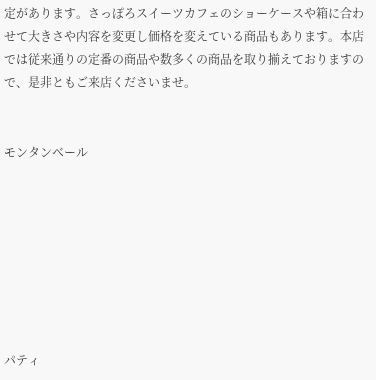定があります。さっぽろスイーツカフェのショーケースや箱に合わせて大きさや内容を変更し価格を変えている商品もあります。本店では従来通りの定番の商品や数多くの商品を取り揃えておりますので、是非ともご来店くださいませ。


モンタンベール








パティ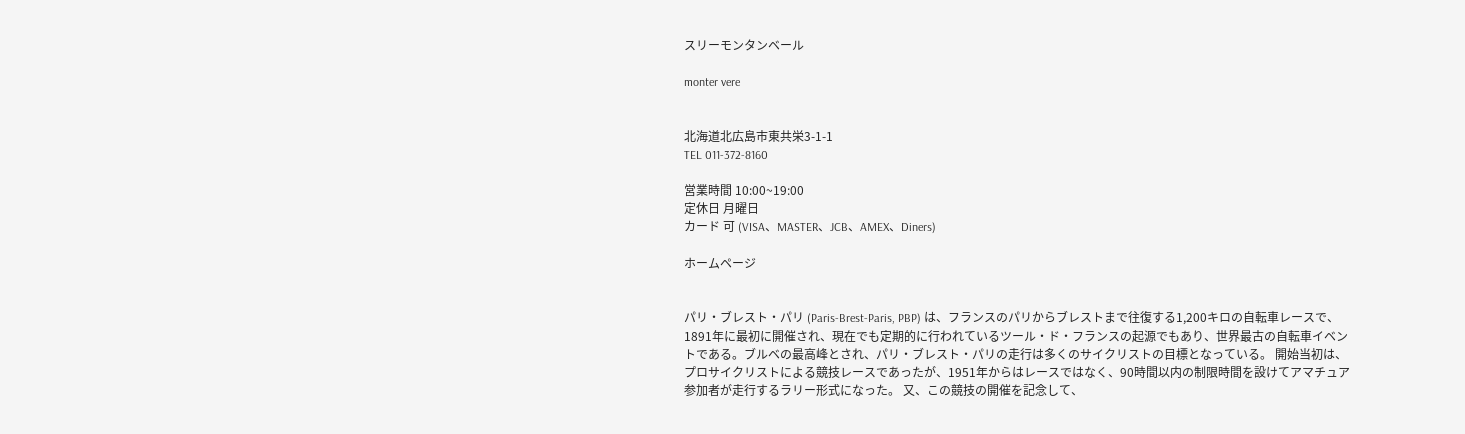スリーモンタンベール

monter vere


北海道北広島市東共栄3-1-1
TEL 011-372-8160

営業時間 10:00~19:00
定休日 月曜日
カード 可 (VISA、MASTER、JCB、AMEX、Diners)

ホームページ


パリ・ブレスト・パリ (Paris-Brest-Paris, PBP) は、フランスのパリからブレストまで往復する1,200キロの自転車レースで、1891年に最初に開催され、現在でも定期的に行われているツール・ド・フランスの起源でもあり、世界最古の自転車イベントである。ブルベの最高峰とされ、パリ・ブレスト・パリの走行は多くのサイクリストの目標となっている。 開始当初は、プロサイクリストによる競技レースであったが、1951年からはレースではなく、90時間以内の制限時間を設けてアマチュア参加者が走行するラリー形式になった。 又、この競技の開催を記念して、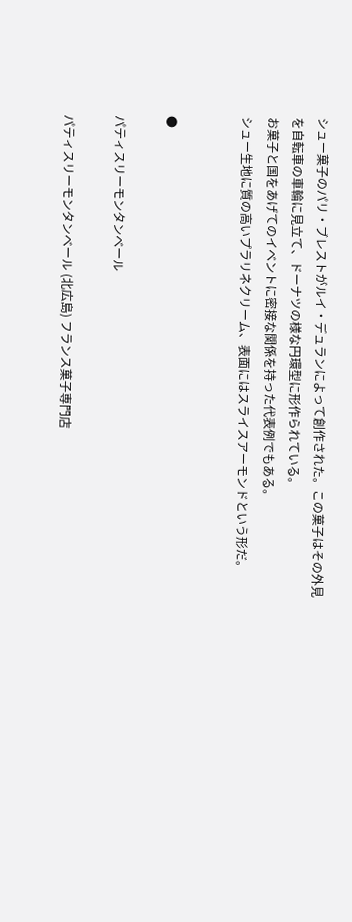シュー菓子のパリ・ブレストがルイ・デュランによって創作された。この菓子はその外見を自転車の車輪に見立て、ドーナツの様な円環型に形作られている。
お菓子と国をあげてのイベントに密接な関係を持った代表例でもある。
シュー生地に質の高いプラリネクリーム、表面にはスライスアーモンドという形だ。


●

パティスリーモンタンベール

パティスリーモンタンベール (北広島) フランス菓子専門店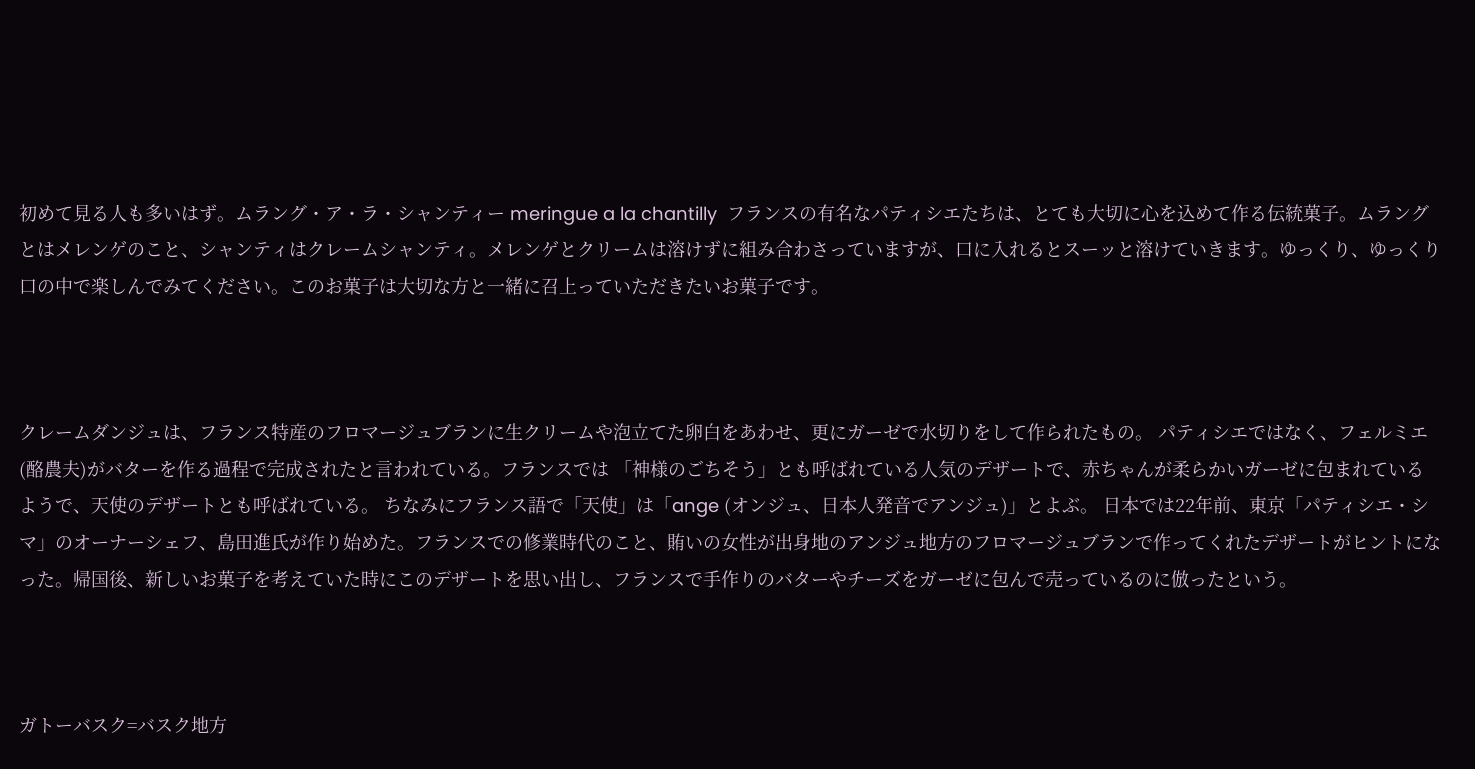初めて見る人も多いはず。ムラング・ア・ラ・シャンティー meringue a la chantilly  フランスの有名なパティシエたちは、とても大切に心を込めて作る伝統菓子。ムラングとはメレンゲのこと、シャンティはクレームシャンティ。メレンゲとクリームは溶けずに組み合わさっていますが、口に入れるとスーッと溶けていきます。ゆっくり、ゆっくり口の中で楽しんでみてください。このお菓子は大切な方と一緒に召上っていただきたいお菓子です。



クレームダンジュは、フランス特産のフロマージュブランに生クリームや泡立てた卵白をあわせ、更にガーゼで水切りをして作られたもの。 パティシエではなく、フェルミエ(酪農夫)がバターを作る過程で完成されたと言われている。フランスでは 「神様のごちそう」とも呼ばれている人気のデザートで、赤ちゃんが柔らかいガーゼに包まれているようで、天使のデザートとも呼ばれている。 ちなみにフランス語で「天使」は「ange (オンジュ、日本人発音でアンジュ)」とよぶ。 日本では22年前、東京「パティシエ・シマ」のオーナーシェフ、島田進氏が作り始めた。フランスでの修業時代のこと、賄いの女性が出身地のアンジュ地方のフロマージュブランで作ってくれたデザートがヒントになった。帰国後、新しいお菓子を考えていた時にこのデザートを思い出し、フランスで手作りのバターやチーズをガーゼに包んで売っているのに倣ったという。



ガトーバスク=バスク地方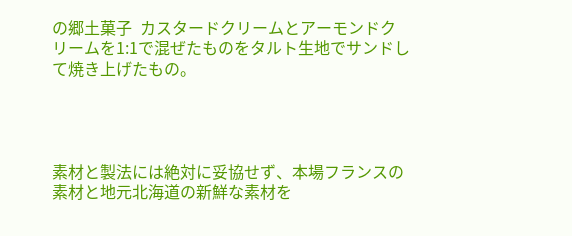の郷土菓子  カスタードクリームとアーモンドクリームを1:1で混ぜたものをタルト生地でサンドして焼き上げたもの。




素材と製法には絶対に妥協せず、本場フランスの素材と地元北海道の新鮮な素材を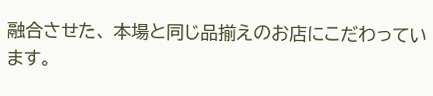融合させた、 本場と同じ品揃えのお店にこだわっています。